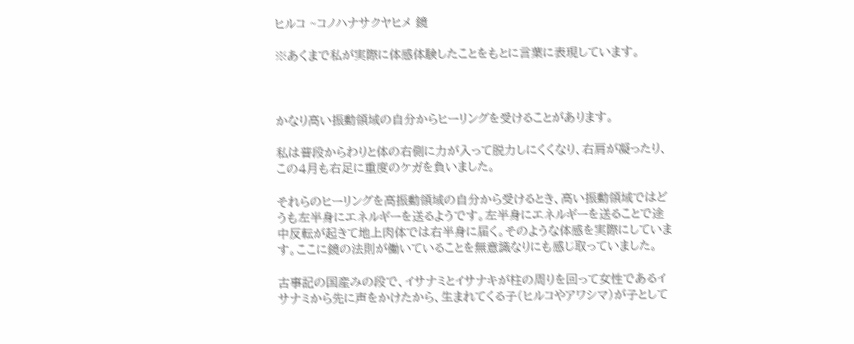ヒルコ ~コノハナサクヤヒメ 鏡

※あくまで私が実際に体感体験したことをもとに言葉に表現しています。



かなり高い振動領域の自分からヒーリングを受けることがあります。

私は普段からわりと体の右側に力が入って脱力しにくくなり、右肩が凝ったり、この4月も右足に重度のケガを負いました。

それらのヒーリングを高振動領域の自分から受けるとき、高い振動領域ではどうも左半身にエネルギーを送るようです。左半身にエネルギーを送ることで途中反転が起きて地上肉体では右半身に届く。そのような体感を実際にしています。ここに鏡の法則が働いていることを無意識なりにも感じ取っていました。

古事記の国産みの段で、イサナミとイサナキが柱の周りを回って女性であるイサナミから先に声をかけたから、生まれてくる子(ヒルコやアワシマ)が子として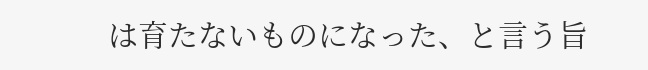は育たないものになった、と言う旨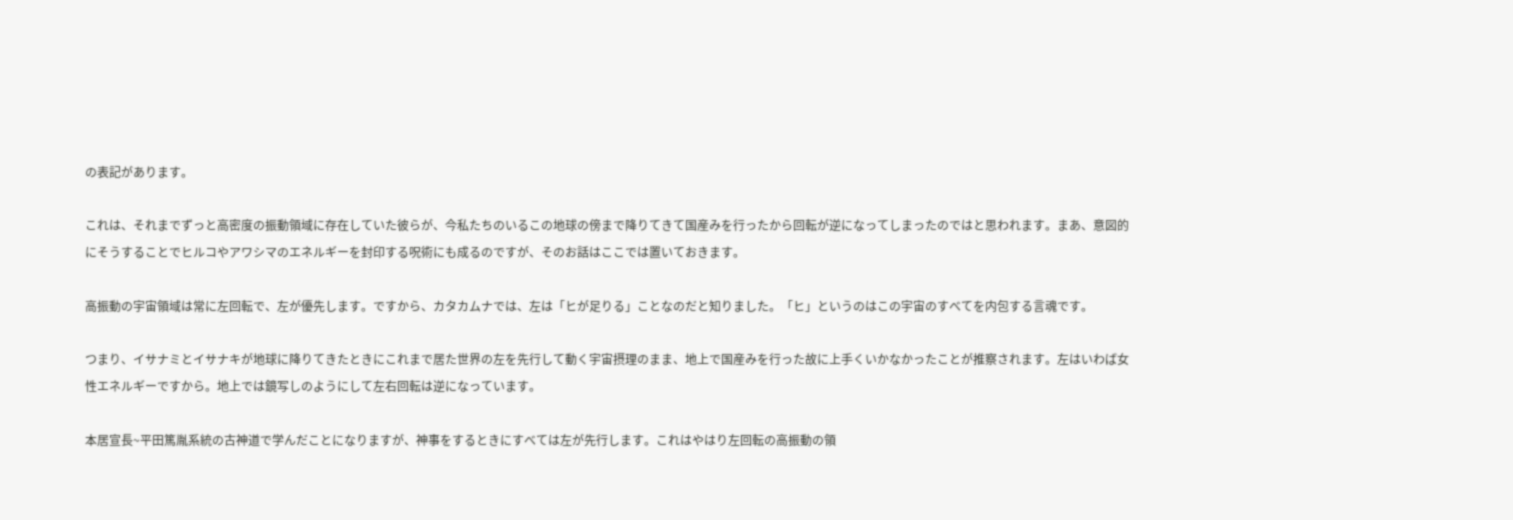の表記があります。

これは、それまでずっと高密度の振動領域に存在していた彼らが、今私たちのいるこの地球の傍まで降りてきて国産みを行ったから回転が逆になってしまったのではと思われます。まあ、意図的にそうすることでヒルコやアワシマのエネルギーを封印する呪術にも成るのですが、そのお話はここでは置いておきます。

高振動の宇宙領域は常に左回転で、左が優先します。ですから、カタカムナでは、左は「ヒが足りる」ことなのだと知りました。「ヒ」というのはこの宇宙のすべてを内包する言魂です。

つまり、イサナミとイサナキが地球に降りてきたときにこれまで居た世界の左を先行して動く宇宙摂理のまま、地上で国産みを行った故に上手くいかなかったことが推察されます。左はいわば女性エネルギーですから。地上では鏡写しのようにして左右回転は逆になっています。

本居宣長~平田篤胤系統の古神道で学んだことになりますが、神事をするときにすべては左が先行します。これはやはり左回転の高振動の領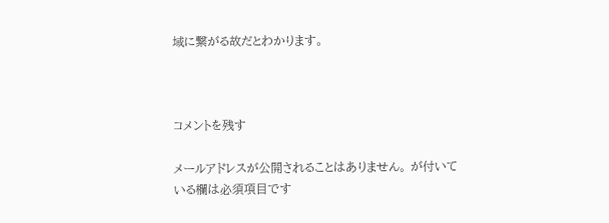域に繋がる故だとわかります。



コメントを残す

メールアドレスが公開されることはありません。 が付いている欄は必須項目です